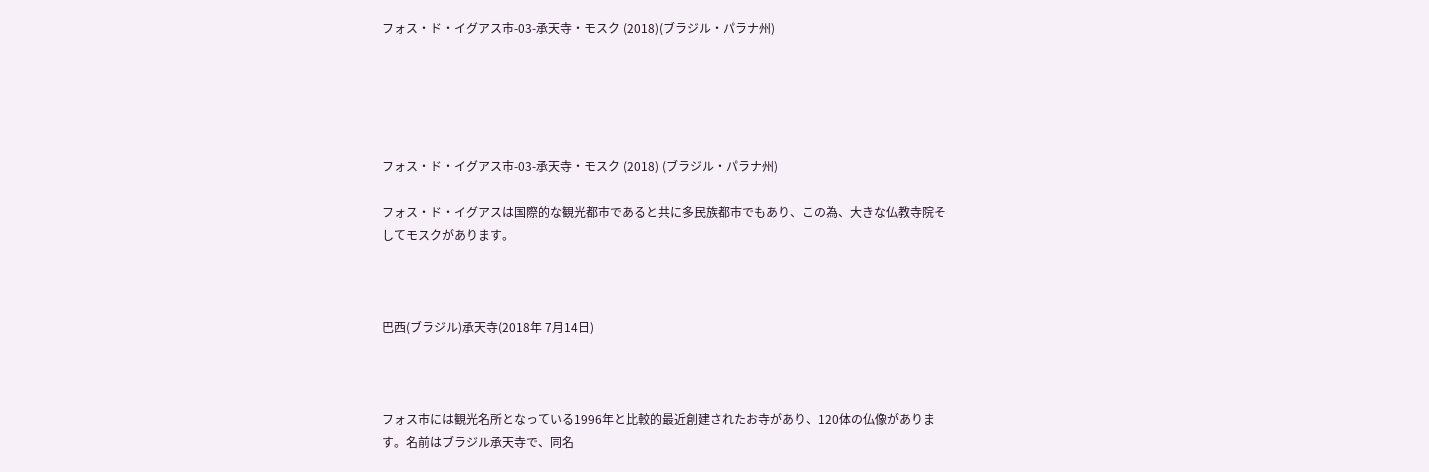フォス・ド・イグアス市-03-承天寺・モスク (2018)(ブラジル・パラナ州)





フォス・ド・イグアス市-03-承天寺・モスク (2018) (ブラジル・パラナ州)

フォス・ド・イグアスは国際的な観光都市であると共に多民族都市でもあり、この為、大きな仏教寺院そしてモスクがあります。



巴西(ブラジル)承天寺(2018年 7月14日)



フォス市には観光名所となっている1996年と比較的最近創建されたお寺があり、120体の仏像があります。名前はブラジル承天寺で、同名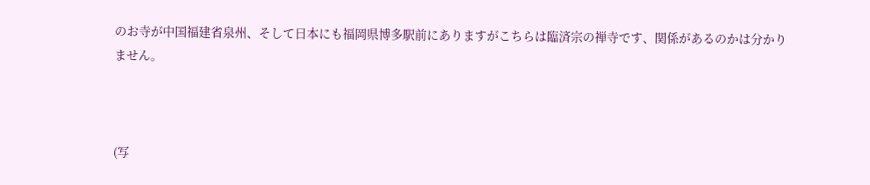のお寺が中国福建省泉州、そして日本にも福岡県博多駅前にありますがこちらは臨済宗の禅寺です、関係があるのかは分かりません。



(写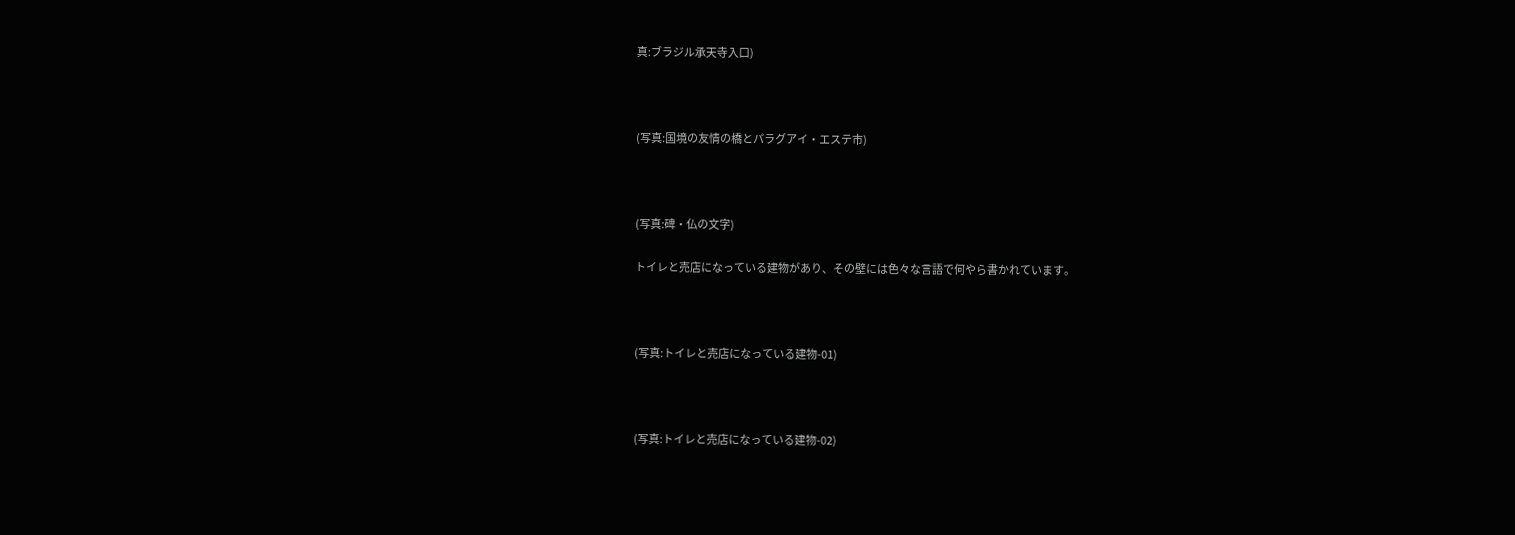真:ブラジル承天寺入口)



(写真:国境の友情の橋とパラグアイ・エステ市)



(写真:碑・仏の文字)

トイレと売店になっている建物があり、その壁には色々な言語で何やら書かれています。



(写真:トイレと売店になっている建物-01)



(写真:トイレと売店になっている建物-02)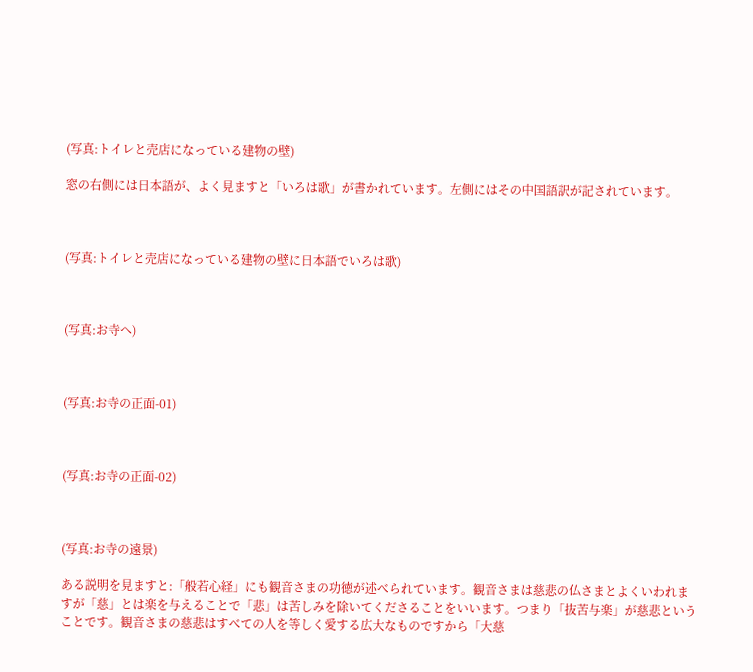(写真:トイレと売店になっている建物の壁)

窓の右側には日本語が、よく見ますと「いろは歌」が書かれています。左側にはその中国語訳が記されています。



(写真:トイレと売店になっている建物の壁に日本語でいろは歌)



(写真:お寺へ)



(写真:お寺の正面-01)



(写真:お寺の正面-02)



(写真:お寺の遠景)

ある説明を見ますと:「般若心経」にも観音さまの功徳が述べられています。観音さまは慈悲の仏さまとよくいわれますが「慈」とは楽を与えることで「悲」は苦しみを除いてくださることをいいます。つまり「抜苦与楽」が慈悲ということです。観音さまの慈悲はすべての人を等しく愛する広大なものですから「大慈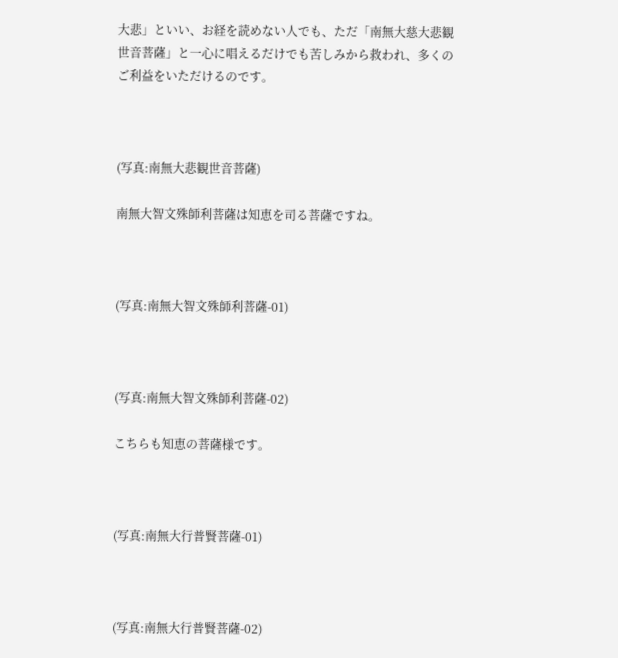大悲」といい、お経を読めない人でも、ただ「南無大慈大悲観世音菩薩」と一心に唱えるだけでも苦しみから救われ、多くのご利益をいただけるのです。



(写真:南無大悲観世音菩薩)

南無大智文殊師利菩薩は知恵を司る菩薩ですね。



(写真:南無大智文殊師利菩薩-01)



(写真:南無大智文殊師利菩薩-02)

こちらも知恵の菩薩様です。



(写真:南無大行普賢菩薩-01)



(写真:南無大行普賢菩薩-02)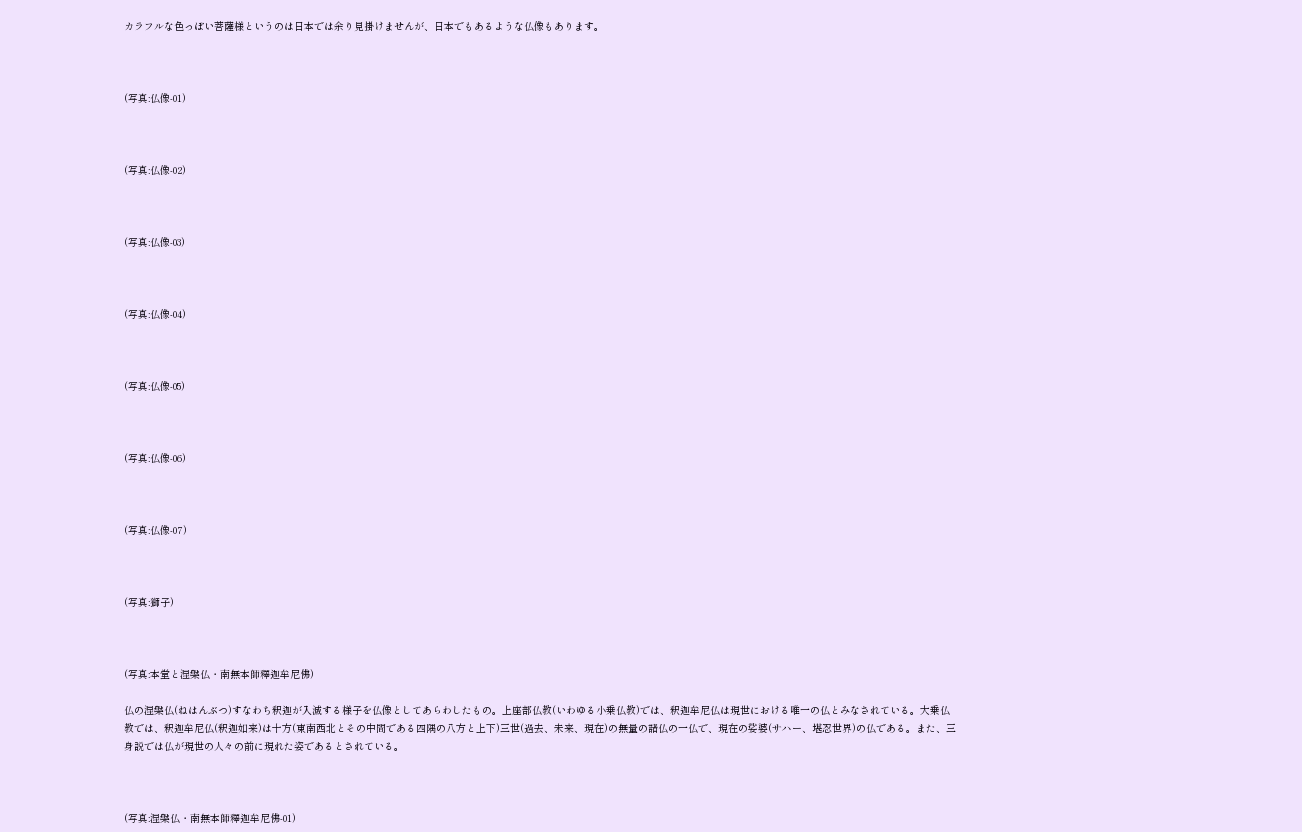カラフルな色っぽい菩薩様というのは日本では余り見掛けませんが、日本でもあるような仏像もあります。



(写真:仏像-01)



(写真:仏像-02)



(写真:仏像-03)



(写真:仏像-04)



(写真:仏像-05)



(写真:仏像-06)



(写真:仏像-07)



(写真:獅子)



(写真:本堂と涅槃仏・南無本師釋迦牟尼佛)

仏の涅槃仏(ねはんぶつ)すなわち釈迦が入滅する様子を仏像としてあらわしたもの。上座部仏教(いわゆる小乗仏教)では、釈迦牟尼仏は現世における唯一の仏とみなされている。大乗仏教では、釈迦牟尼仏(釈迦如来)は十方(東南西北とその中間である四隅の八方と上下)三世(過去、未来、現在)の無量の諸仏の一仏で、現在の娑婆(サハー、堪忍世界)の仏である。また、三身説では仏が現世の人々の前に現れた姿であるとされている。



(写真:涅槃仏・南無本師釋迦牟尼佛-01)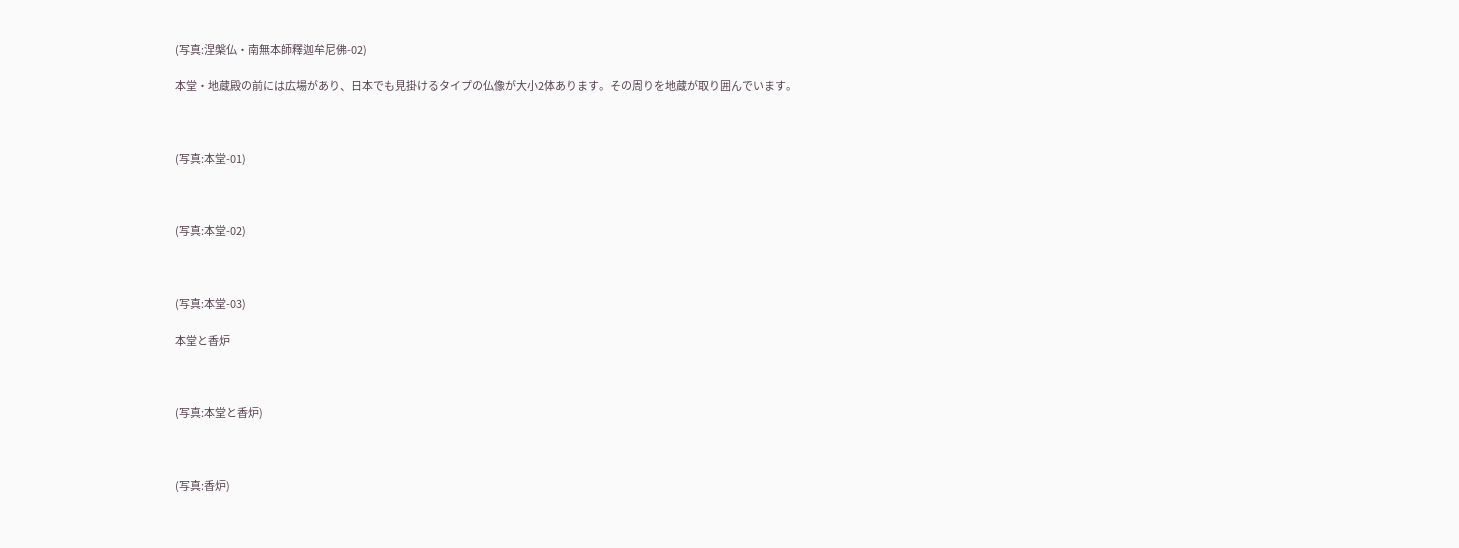(写真:涅槃仏・南無本師釋迦牟尼佛-02)

本堂・地蔵殿の前には広場があり、日本でも見掛けるタイプの仏像が大小2体あります。その周りを地蔵が取り囲んでいます。



(写真:本堂-01)



(写真:本堂-02)



(写真:本堂-03)

本堂と香炉



(写真:本堂と香炉)



(写真:香炉)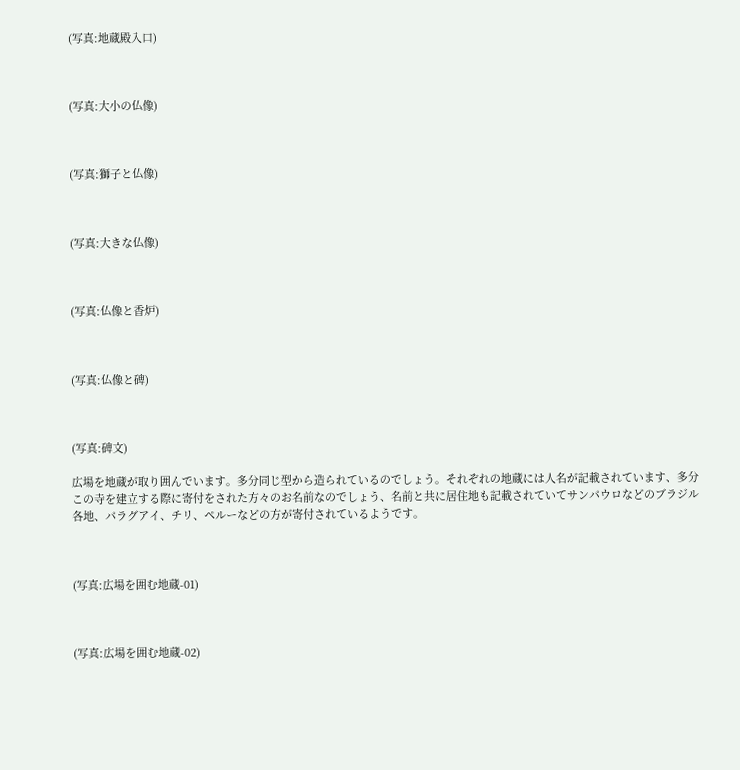(写真:地蔵殿入口)



(写真:大小の仏像)



(写真:獅子と仏像)



(写真:大きな仏像)



(写真:仏像と香炉)



(写真:仏像と碑)



(写真:碑文)

広場を地蔵が取り囲んでいます。多分同じ型から造られているのでしょう。それぞれの地蔵には人名が記載されています、多分この寺を建立する際に寄付をされた方々のお名前なのでしょう、名前と共に居住地も記載されていてサンパウロなどのブラジル各地、パラグアイ、チリ、ペルーなどの方が寄付されているようです。



(写真:広場を囲む地蔵-01)



(写真:広場を囲む地蔵-02)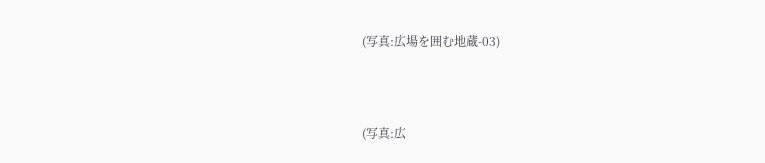(写真:広場を囲む地蔵-03)



(写真:広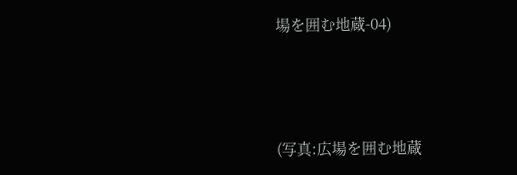場を囲む地蔵-04)



(写真:広場を囲む地蔵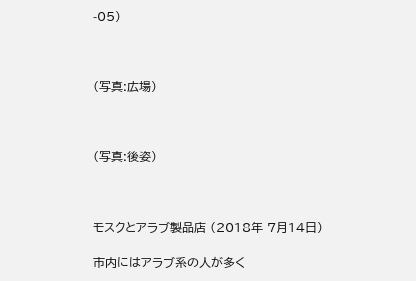-05)



(写真:広場)



(写真:後姿)



モスクとアラブ製品店 (2018年 7月14日)

市内にはアラブ系の人が多く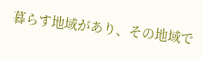暮らす地域があり、その地域で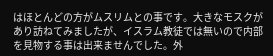はほとんどの方がムスリムとの事です。大きなモスクがあり訪ねてみましたが、イスラム教徒では無いので内部を見物する事は出来ませんでした。外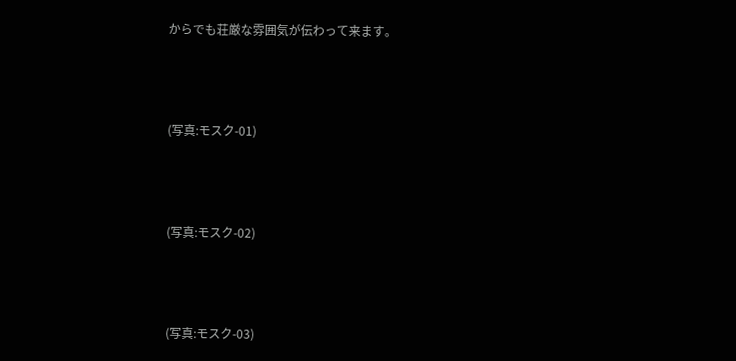からでも荘厳な雰囲気が伝わって来ます。



(写真:モスク-01)



(写真:モスク-02)



(写真:モスク-03)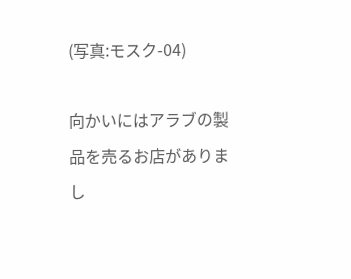(写真:モスク-04)

向かいにはアラブの製品を売るお店がありまし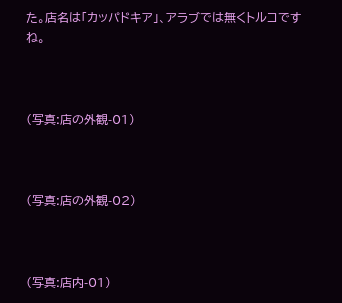た。店名は「カッパドキア」、アラブでは無くトルコですね。



(写真:店の外観-01)



(写真:店の外観-02)



(写真:店内-01)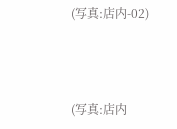(写真:店内-02)



(写真:店内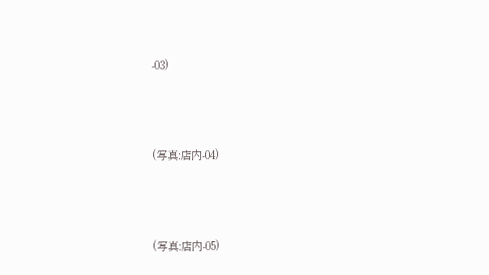-03)



(写真:店内-04)



(写真:店内-05)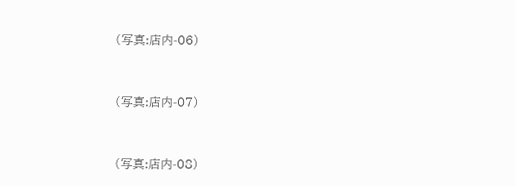(写真:店内-06)



(写真:店内-07)



(写真:店内-08)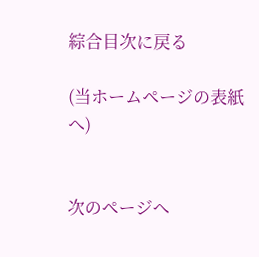綜合目次に戻る

(当ホームページの表紙 へ)


次のページへ